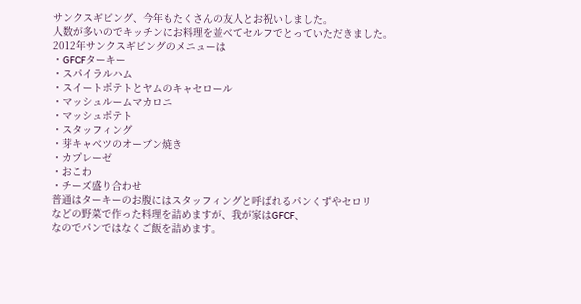サンクスギビング、今年もたくさんの友人とお祝いしました。
人数が多いのでキッチンにお料理を並べてセルフでとっていただきました。
2012年サンクスギビングのメニューは
・GFCFターキー
・スパイラルハム
・スイートポテトとヤムのキャセロール
・マッシュルームマカロニ
・マッシュポテト
・スタッフィング
・芽キャベツのオーブン焼き
・カプレーゼ
・おこわ
・チーズ盛り合わせ
普通はターキーのお腹にはスタッフィングと呼ばれるパンくずやセロリ
などの野菜で作った料理を詰めますが、我が家はGFCF、
なのでパンではなくご飯を詰めます。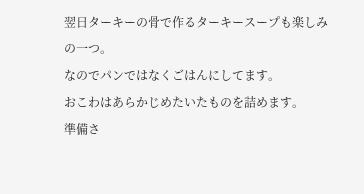翌日ターキーの骨で作るターキースープも楽しみの一つ。
なのでパンではなくごはんにしてます。
おこわはあらかじめたいたものを詰めます。
準備さ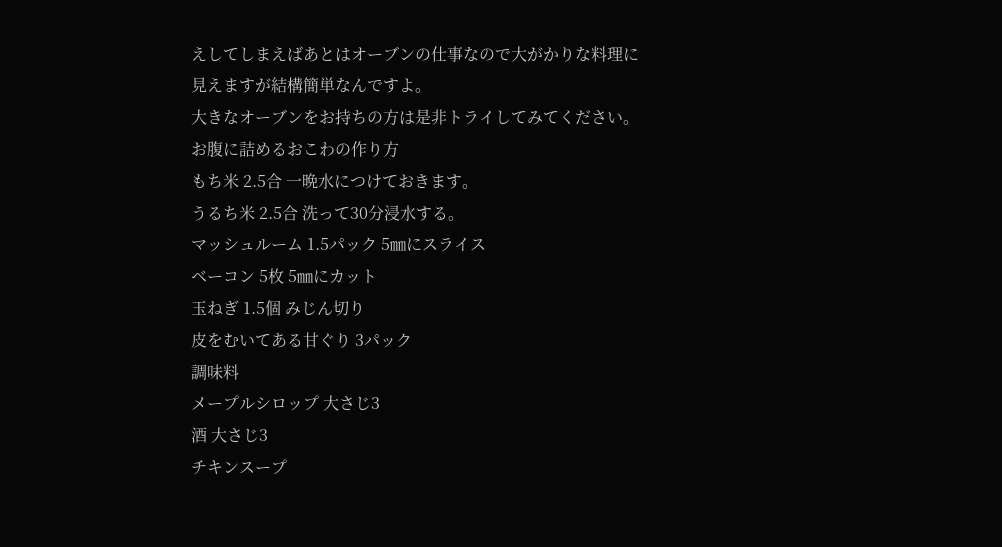えしてしまえばあとはオーブンの仕事なので大がかりな料理に
見えますが結構簡単なんですよ。
大きなオーブンをお持ちの方は是非トライしてみてください。
お腹に詰めるおこわの作り方
もち米 2.5合 一晩水につけておきます。
うるち米 2.5合 洗って30分浸水する。
マッシュルーム 1.5パック 5㎜にスライス
ベーコン 5枚 5㎜にカット
玉ねぎ 1.5個 みじん切り
皮をむいてある甘ぐり 3パック
調味料
メープルシロップ 大さじ3
酒 大さじ3
チキンスープ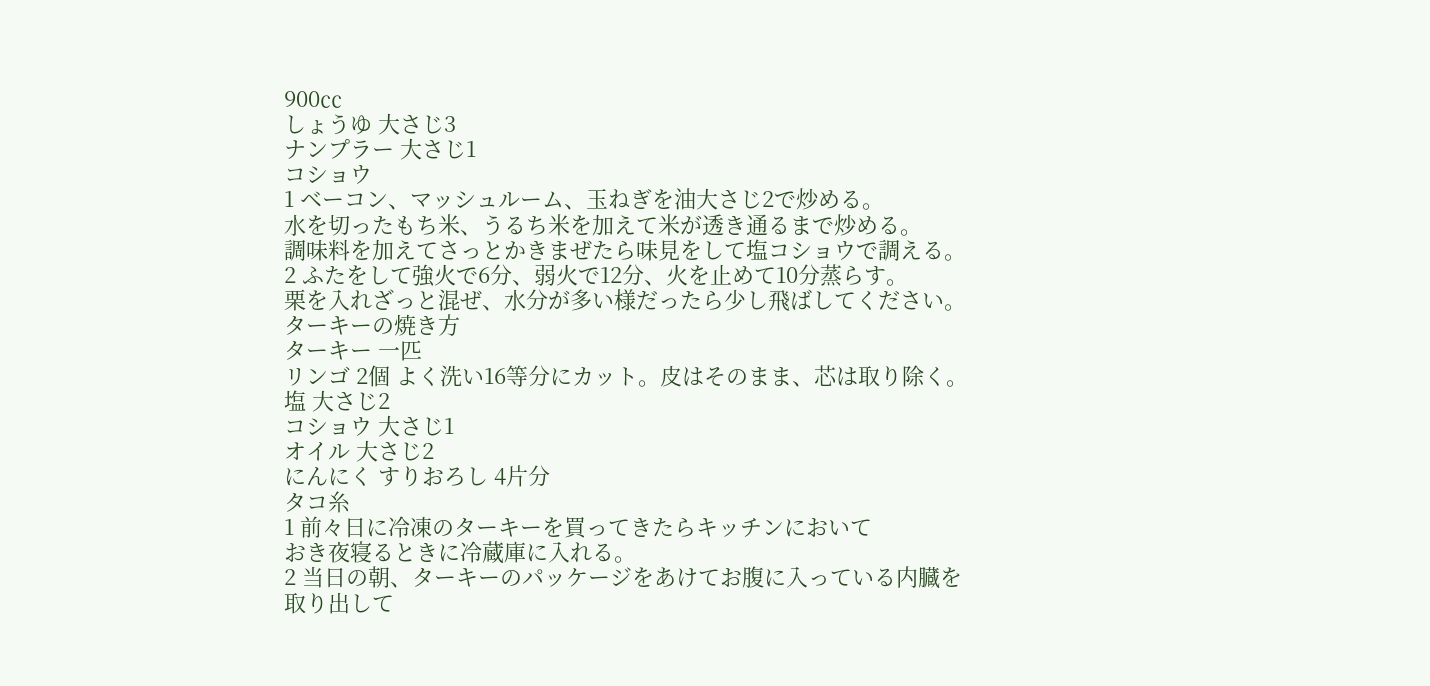900㏄
しょうゆ 大さじ3
ナンプラー 大さじ1
コショウ
1 ベーコン、マッシュルーム、玉ねぎを油大さじ2で炒める。
水を切ったもち米、うるち米を加えて米が透き通るまで炒める。
調味料を加えてさっとかきまぜたら味見をして塩コショウで調える。
2 ふたをして強火で6分、弱火で12分、火を止めて10分蒸らす。
栗を入れざっと混ぜ、水分が多い様だったら少し飛ばしてください。
ターキーの焼き方
ターキー 一匹
リンゴ 2個 よく洗い16等分にカット。皮はそのまま、芯は取り除く。
塩 大さじ2
コショウ 大さじ1
オイル 大さじ2
にんにく すりおろし 4片分
タコ糸
1 前々日に冷凍のターキーを買ってきたらキッチンにおいて
おき夜寝るときに冷蔵庫に入れる。
2 当日の朝、ターキーのパッケージをあけてお腹に入っている内臓を
取り出して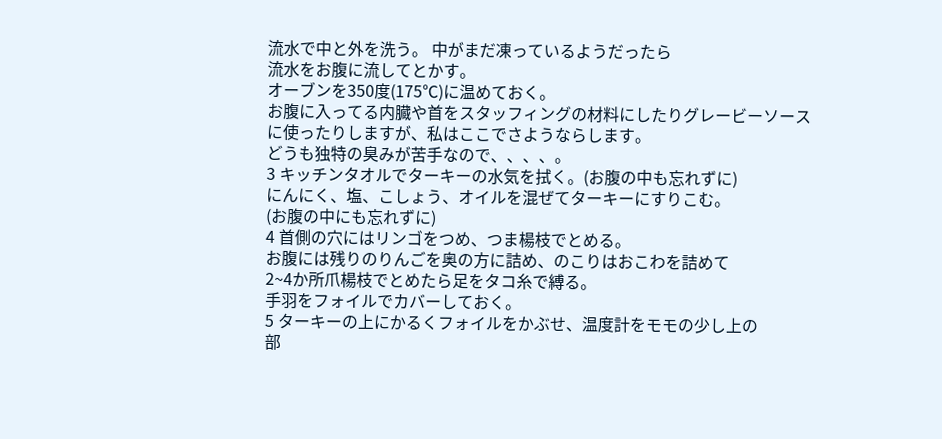流水で中と外を洗う。 中がまだ凍っているようだったら
流水をお腹に流してとかす。
オーブンを350度(175℃)に温めておく。
お腹に入ってる内臓や首をスタッフィングの材料にしたりグレービーソース
に使ったりしますが、私はここでさようならします。
どうも独特の臭みが苦手なので、、、、。
3 キッチンタオルでターキーの水気を拭く。(お腹の中も忘れずに)
にんにく、塩、こしょう、オイルを混ぜてターキーにすりこむ。
(お腹の中にも忘れずに)
4 首側の穴にはリンゴをつめ、つま楊枝でとめる。
お腹には残りのりんごを奥の方に詰め、のこりはおこわを詰めて
2~4か所爪楊枝でとめたら足をタコ糸で縛る。
手羽をフォイルでカバーしておく。
5 ターキーの上にかるくフォイルをかぶせ、温度計をモモの少し上の
部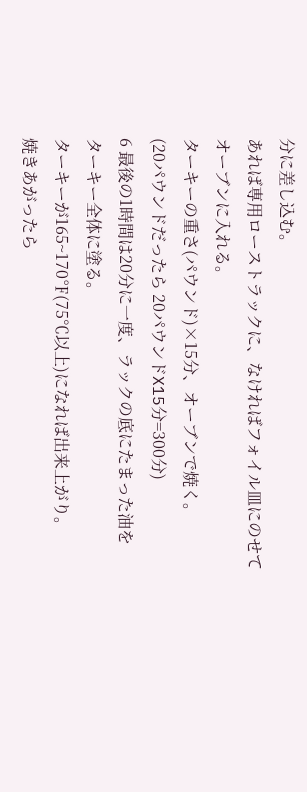分に差し込む。
あれば専用ローストラックに、なければフォイル皿にのせて
オーブンに入れる。
ターキーの重さ(パウンド)×15分、オーブンで焼く。
(20パウンドだったら 20パウンドX15分=300分)
6 最後の1時間は20分に一度、ラックの底にたまった油を
ターキー全体に塗る。
ターキーが165~170℉(75℃以上)になれば出来上がり。
焼きあがったら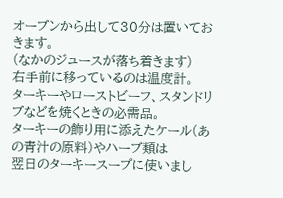オーブンから出して30分は置いておきます。
(なかのジュースが落ち着きます)
右手前に移っているのは温度計。
ターキーやローストビーフ、スタンドリブなどを焼くときの必需品。
ターキーの飾り用に添えたケール(あの青汁の原料)やハーブ類は
翌日のターキースープに使いまし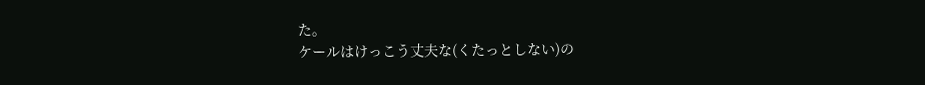た。
ケールはけっこう丈夫な(くたっとしない)の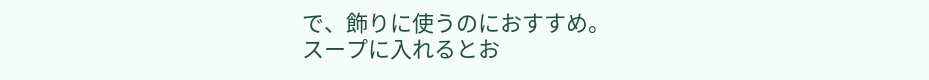で、飾りに使うのにおすすめ。
スープに入れるとお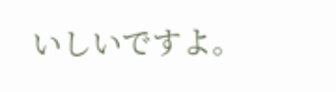いしいですよ。